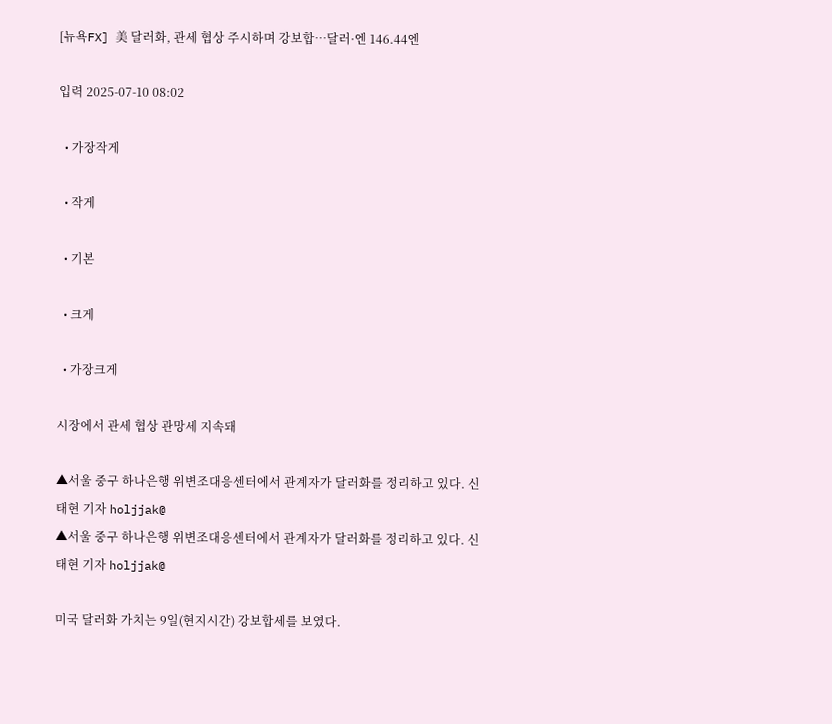[뉴욕FX] 美 달러화, 관세 협상 주시하며 강보합…달러·엔 146.44엔

입력 2025-07-10 08:02

  • 가장작게

  • 작게

  • 기본

  • 크게

  • 가장크게

시장에서 관세 협상 관망세 지속돼

▲서울 중구 하나은행 위변조대응센터에서 관계자가 달러화를 정리하고 있다. 신태현 기자 holjjak@
▲서울 중구 하나은행 위변조대응센터에서 관계자가 달러화를 정리하고 있다. 신태현 기자 holjjak@

미국 달러화 가치는 9일(현지시간) 강보합세를 보였다.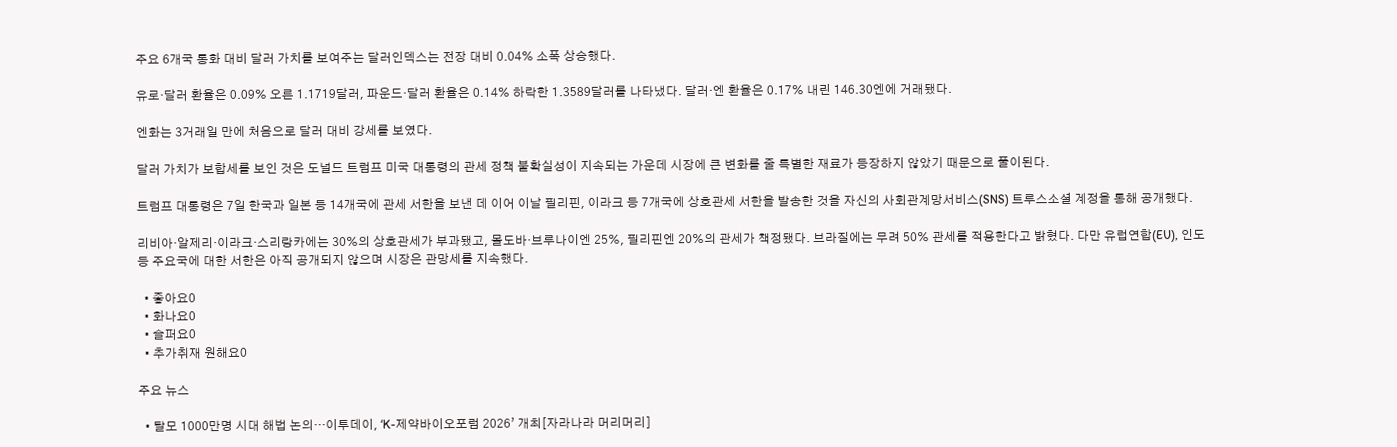주요 6개국 통화 대비 달러 가치를 보여주는 달러인덱스는 전장 대비 0.04% 소폭 상승했다.

유로·달러 환율은 0.09% 오른 1.1719달러, 파운드·달러 환율은 0.14% 하락한 1.3589달러를 나타냈다. 달러·엔 환율은 0.17% 내린 146.30엔에 거래됐다.

엔화는 3거래일 만에 처음으로 달러 대비 강세를 보였다.

달러 가치가 보합세를 보인 것은 도널드 트럼프 미국 대통령의 관세 정책 불확실성이 지속되는 가운데 시장에 큰 변화를 줄 특별한 재료가 등장하지 않았기 때문으로 풀이된다.

트럼프 대통령은 7일 한국과 일본 등 14개국에 관세 서한을 보낸 데 이어 이날 필리핀, 이라크 등 7개국에 상호관세 서한을 발송한 것을 자신의 사회관계망서비스(SNS) 트루스소셜 계정을 통해 공개했다.

리비아·알제리·이라크·스리랑카에는 30%의 상호관세가 부과됐고, 몰도바·브루나이엔 25%, 필리핀엔 20%의 관세가 책정됐다. 브라질에는 무려 50% 관세를 적용한다고 밝혔다. 다만 유럽연합(EU), 인도 등 주요국에 대한 서한은 아직 공개되지 않으며 시장은 관망세를 지속했다.

  • 좋아요0
  • 화나요0
  • 슬퍼요0
  • 추가취재 원해요0

주요 뉴스

  • 탈모 1000만명 시대 해법 논의…이투데이, ‘K-제약바이오포럼 2026’ 개최[자라나라 머리머리]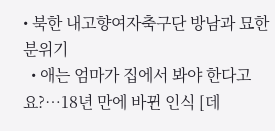• 북한 내고향여자축구단 방남과 묘한 분위기
  • 애는 엄마가 집에서 봐야 한다고요?…18년 만에 바뀐 인식 [데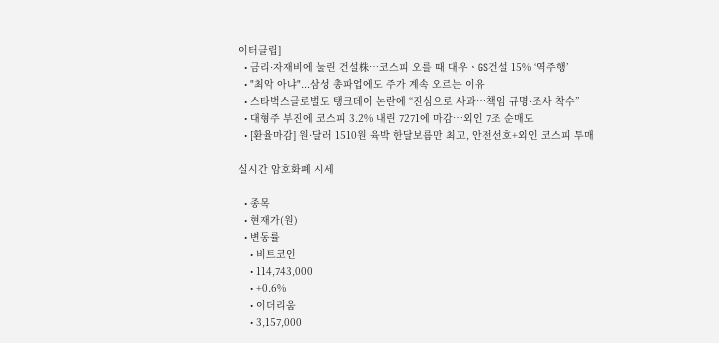이터클립]
  • 금리·자재비에 눌린 건설株…코스피 오를 때 대우ㆍGS건설 15% ‘역주행’
  • "최악 아냐"...삼성 총파업에도 주가 계속 오르는 이유
  • 스타벅스글로벌도 탱크데이 논란에 “진심으로 사과…책임 규명·조사 착수”
  • 대형주 부진에 코스피 3.2% 내린 7271에 마감⋯외인 7조 순매도
  • [환율마감] 원·달러 1510원 육박 한달보름만 최고, 안전선호+외인 코스피 투매

실시간 암호화폐 시세

  • 종목
  • 현재가(원)
  • 변동률
    • 비트코인
    • 114,743,000
    • +0.6%
    • 이더리움
    • 3,157,000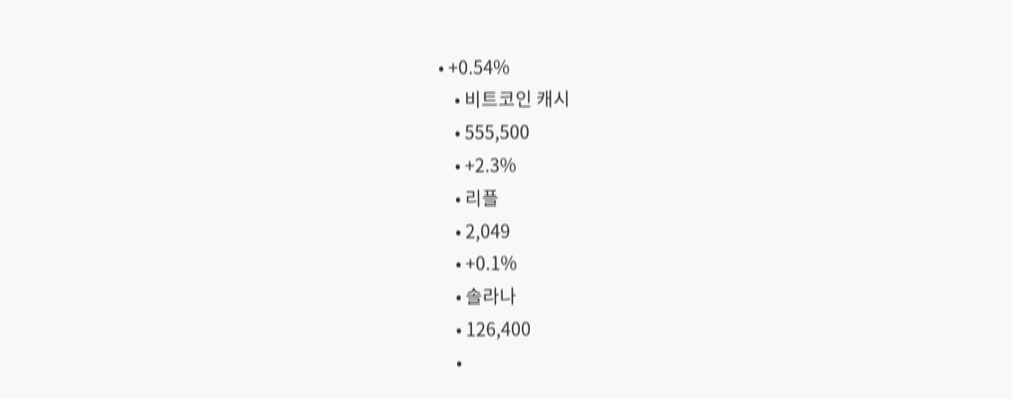• +0.54%
    • 비트코인 캐시
    • 555,500
    • +2.3%
    • 리플
    • 2,049
    • +0.1%
    • 솔라나
    • 126,400
    •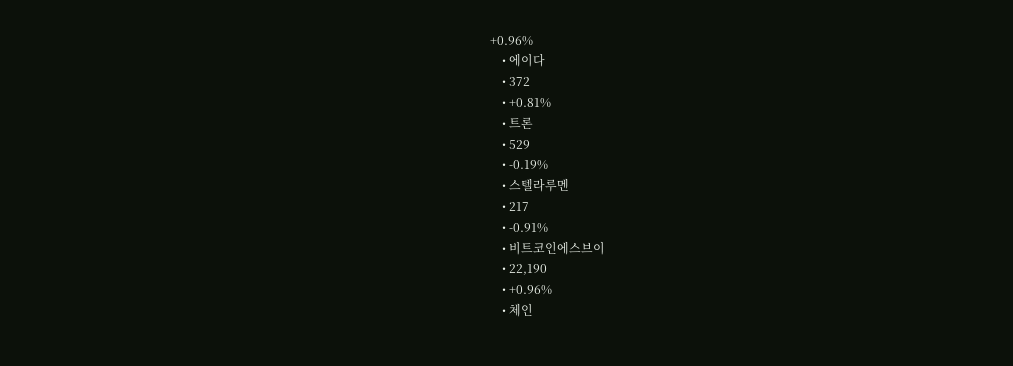+0.96%
    • 에이다
    • 372
    • +0.81%
    • 트론
    • 529
    • -0.19%
    • 스텔라루멘
    • 217
    • -0.91%
    • 비트코인에스브이
    • 22,190
    • +0.96%
    • 체인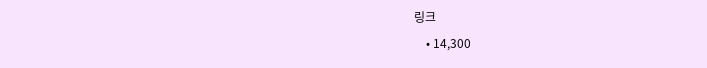링크
    • 14,300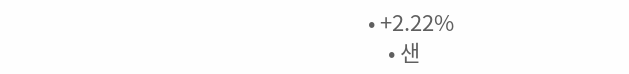• +2.22%
    • 샌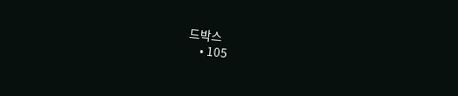드박스
    • 105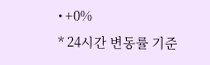• +0%
* 24시간 변동률 기준